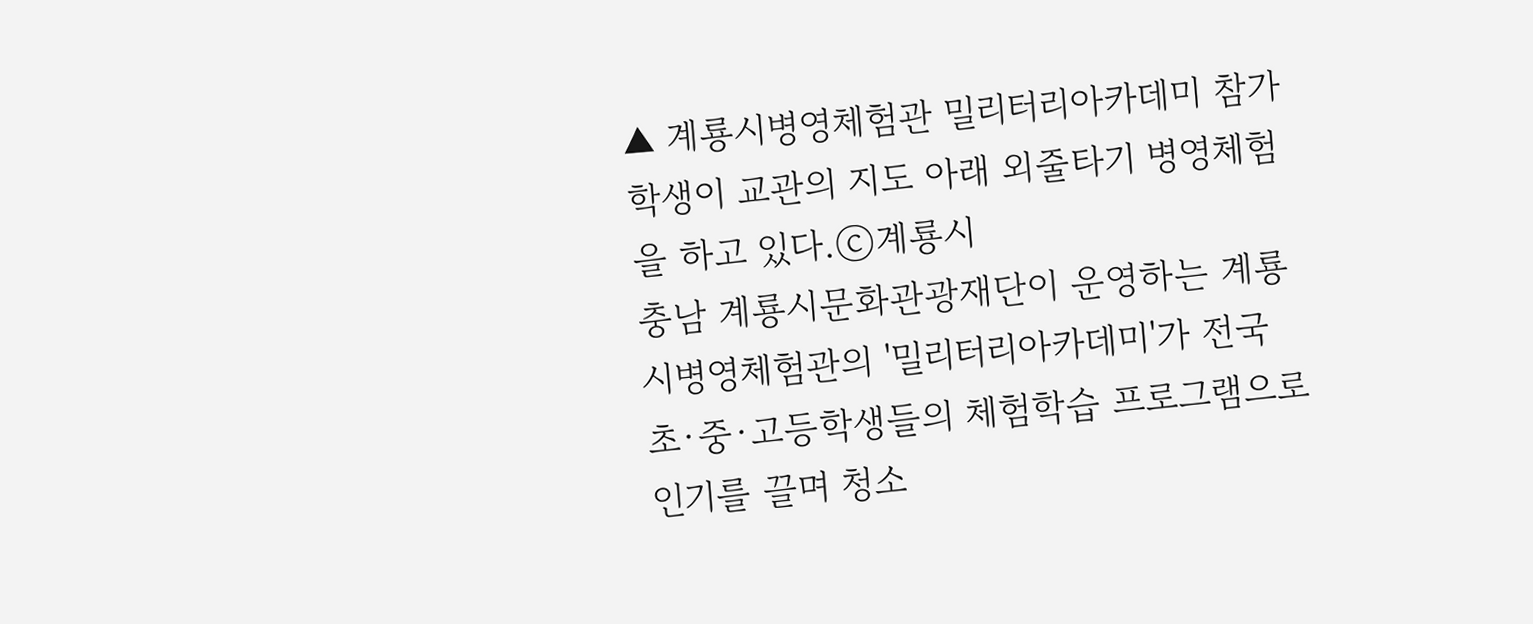▲ 계룡시병영체험관 밀리터리아카데미 참가 학생이 교관의 지도 아래 외줄타기 병영체험을 하고 있다.ⓒ계룡시
충남 계룡시문화관광재단이 운영하는 계룡시병영체험관의 '밀리터리아카데미'가 전국 초·중·고등학생들의 체험학습 프로그램으로 인기를 끌며 청소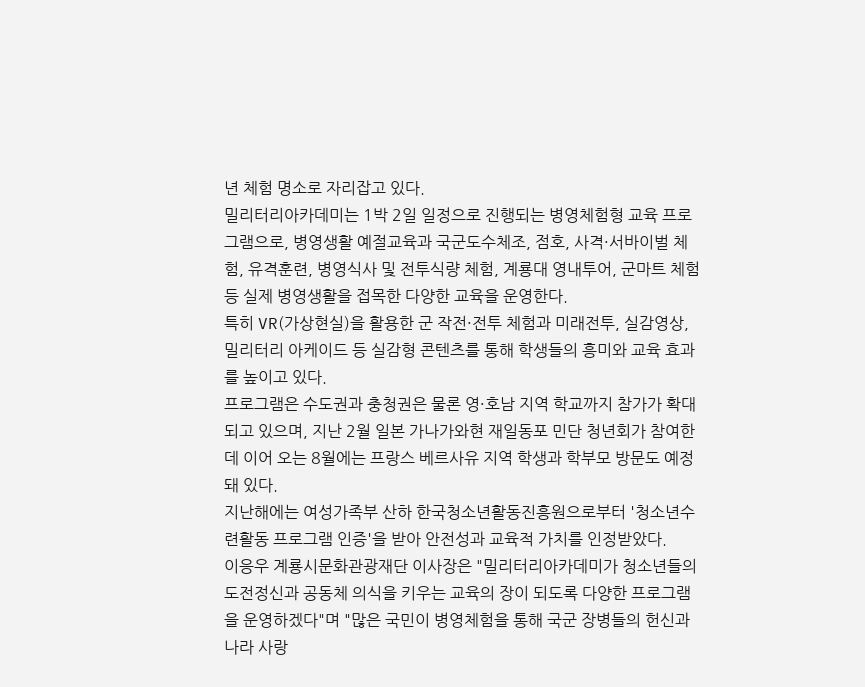년 체험 명소로 자리잡고 있다.
밀리터리아카데미는 1박 2일 일정으로 진행되는 병영체험형 교육 프로그램으로, 병영생활 예절교육과 국군도수체조, 점호, 사격·서바이벌 체험, 유격훈련, 병영식사 및 전투식량 체험, 계룡대 영내투어, 군마트 체험 등 실제 병영생활을 접목한 다양한 교육을 운영한다.
특히 VR(가상현실)을 활용한 군 작전·전투 체험과 미래전투, 실감영상, 밀리터리 아케이드 등 실감형 콘텐츠를 통해 학생들의 흥미와 교육 효과를 높이고 있다.
프로그램은 수도권과 충청권은 물론 영·호남 지역 학교까지 참가가 확대되고 있으며, 지난 2월 일본 가나가와현 재일동포 민단 청년회가 참여한 데 이어 오는 8월에는 프랑스 베르사유 지역 학생과 학부모 방문도 예정돼 있다.
지난해에는 여성가족부 산하 한국청소년활동진흥원으로부터 '청소년수련활동 프로그램 인증'을 받아 안전성과 교육적 가치를 인정받았다.
이응우 계룡시문화관광재단 이사장은 "밀리터리아카데미가 청소년들의 도전정신과 공동체 의식을 키우는 교육의 장이 되도록 다양한 프로그램을 운영하겠다"며 "많은 국민이 병영체험을 통해 국군 장병들의 헌신과 나라 사랑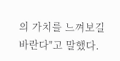의 가치를 느껴보길 바란다"고 말했다.